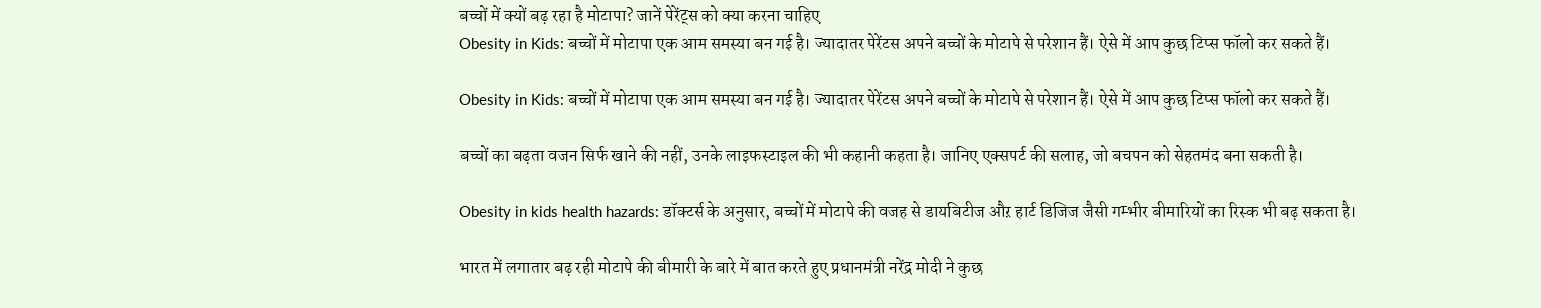बच्चों में क्यों बढ़ रहा है मोटापा? जानें पेरेंट्स को क्या करना चाहिए
Obesity in Kids: बच्चों में मोटापा एक आम समस्या बन गई है। ज्यादातर पेरेंटस अपने बच्चों के मोटापे से परेशान हैं। ऐसे में आप कुछ टिप्स फॉलो कर सकते हैं।

Obesity in Kids: बच्चों में मोटापा एक आम समस्या बन गई है। ज्यादातर पेरेंटस अपने बच्चों के मोटापे से परेशान हैं। ऐसे में आप कुछ टिप्स फॉलो कर सकते हैं।

बच्चों का बढ़ता वजन सिर्फ खाने की नहीं, उनके लाइफस्टाइल की भी कहानी कहता है। जानिए एक्सपर्ट की सलाह, जो बचपन को सेहतमंद बना सकती है।

Obesity in kids health hazards: डॉक्टर्स के अनुसार, बच्चों में मोटापे की वजह से डायबिटीज औऱ हार्ट डिजिज जैसी गम्भीर बीमारियों का रिस्क भी बढ़ सकता है।

भारत में लगातार बढ़ रही मोटापे की बीमारी के बारे में बात करते हुए प्रधानमंत्री नरेंद्र मोदी ने कुछ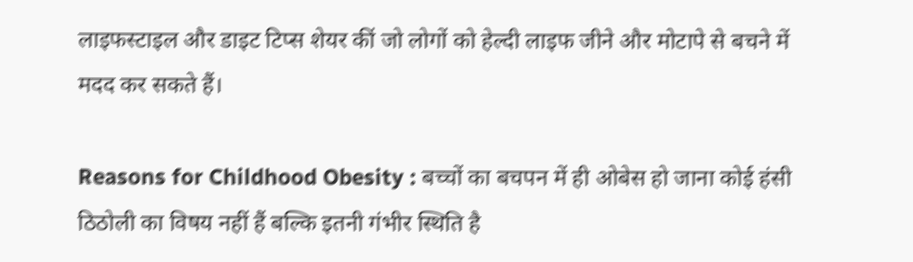लाइफस्टाइल और डाइट टिप्स शेयर कीं जो लोगों को हेल्दी लाइफ जीने और मोटापे से बचने में मदद कर सकते हैं।

Reasons for Childhood Obesity : बच्चों का बचपन में ही ओबेस हो जाना कोई हंसी ठिठोली का विषय नहीं हैं बल्कि इतनी गंभीर स्थिति है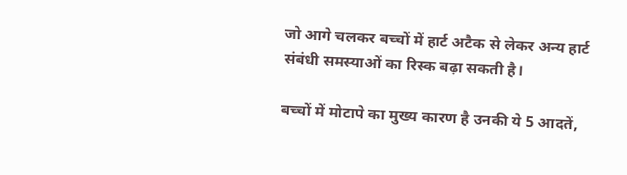जो आगे चलकर बच्चों में हार्ट अटैक से लेकर अन्य हार्ट संबंधी समस्याओं का रिस्क बढ़ा सकती है।

बच्चों में मोटापे का मुख्य कारण है उनकी ये 5 आदतें,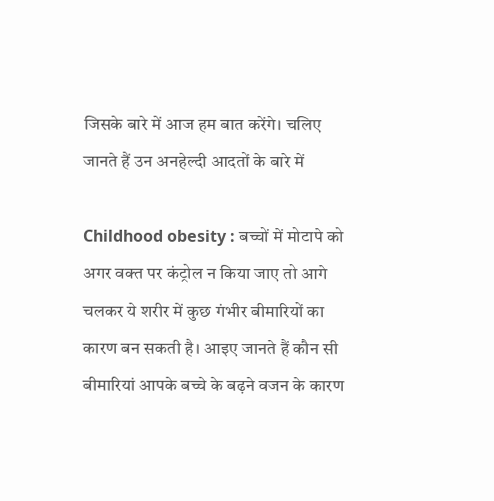जिसके बारे में आज हम बात करेंगे। चलिए जानते हैं उन अनहेल्दी आदतों के बारे में

Childhood obesity : बच्चों में मोटापे को अगर वक्त पर कंट्रोल न किया जाए तो आगे चलकर ये शरीर में कुछ गंभीर बीमारियों का कारण बन सकती है। आइए जानते हैं कौन सी बीमारियां आपके बच्चे के बढ़ने वजन के कारण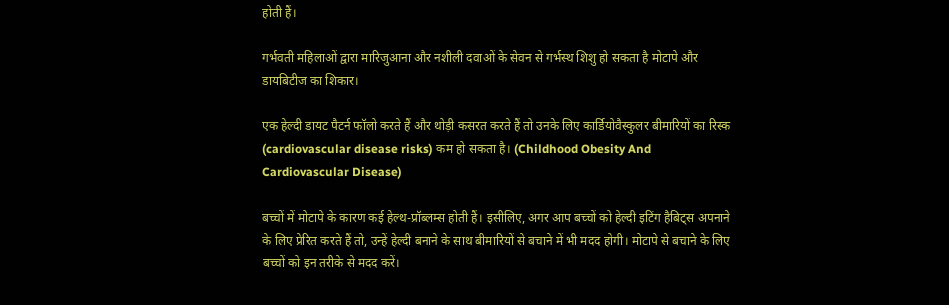होती हैं।

गर्भवती महिलाओं द्वारा मारिजुआना और नशीली दवाओं के सेवन से गर्भस्थ शिशु हो सकता है मोटापे और डायबिटीज का शिकार।

एक हेल्दी डायट पैटर्न फॉलो करते हैं और थोड़ी कसरत करते हैं तो उनके लिए कार्डियोवैस्कुलर बीमारियों का रिस्क (cardiovascular disease risks) कम हो सकता है। (Childhood Obesity And Cardiovascular Disease)

बच्चों में मोटापे के कारण कई हेल्थ-प्रॉब्लम्स होती हैं। इसीलिए, अगर आप बच्चों को हेल्दी इटिंग हैबिट्स अपनाने के लिए प्रेरित करते हैं तो, उन्हें हेल्दी बनाने के साथ बीमारियों से बचाने में भी मदद होगी। मोटापे से बचाने के लिए बच्चों को इन तरीके से मदद करें।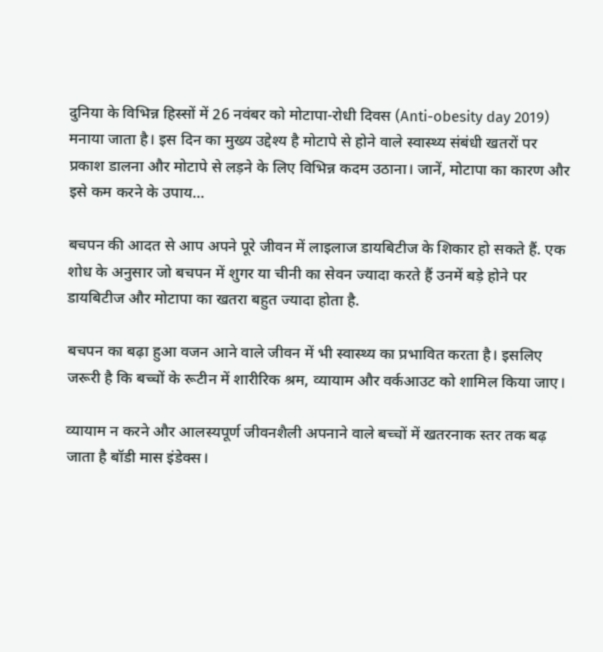दुनिया के विभिन्न हिस्सों में 26 नवंबर को मोटापा-रोधी दिवस (Anti-obesity day 2019) मनाया जाता है। इस दिन का मुख्य उद्देश्य है मोटापे से होने वाले स्वास्थ्य संबंधी खतरों पर प्रकाश डालना और मोटापे से लड़ने के लिए विभिन्न कदम उठाना। जानें, मोटापा का कारण और इसे कम करने के उपाय...

बचपन की आदत से आप अपने पूरे जीवन में लाइलाज डायबिटीज के शिकार हो सकते हैं. एक शोध के अनुसार जो बचपन में शुगर या चीनी का सेवन ज्यादा करते हैं उनमें बड़े होने पर डायबिटीज और मोटापा का खतरा बहुत ज्यादा होता है.

बचपन का बढ़ा हुआ वजन आने वाले जीवन में भी स्वास्थ्य का प्रभावित करता है। इसलिए जरूरी है कि बच्चों के रूटीन में शारीरिक श्रम, व्यायाम और वर्कआउट को शामिल किया जाए।

व्यायाम न करने और आलस्यपूर्ण जीवनशैली अपनाने वाले बच्चों में खतरनाक स्तर तक बढ़ जाता है बॉडी मास इंडेक्स।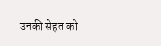उनकी सेहत को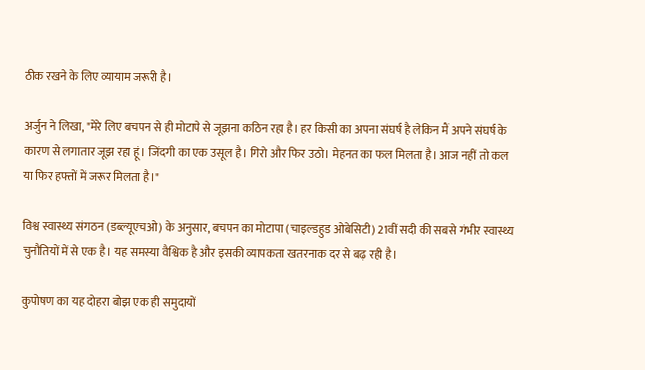ठीक रखने के लिए व्यायाम जरूरी है।

अर्जुन ने लिखा, "मेरे लिए बचपन से ही मोटापे से जूझना कठिन रहा है। हर किसी का अपना संघर्ष है लेकिन मैं अपने संघर्ष के कारण से लगातार जूझ रहा हूं। जिंदगी का एक उसूल है। गिरो और फिर उठो। मेहनत का फल मिलता है। आज नहीं तो कल या फिर हफ्तों में जरूर मिलता है।"

विश्व स्वास्थ्य संगठन (डब्ल्यूएचओ) के अनुसार, बचपन का मोटापा (चाइल्डहुड ओबेसिटी) 21वीं सदी की सबसे गंभीर स्वास्थ्य चुनौतियों में से एक है। यह समस्या वैश्विक है और इसकी व्यापकता खतरनाक दर से बढ़ रही है।

कुपोषण का यह दोहरा बोझ एक ही समुदायों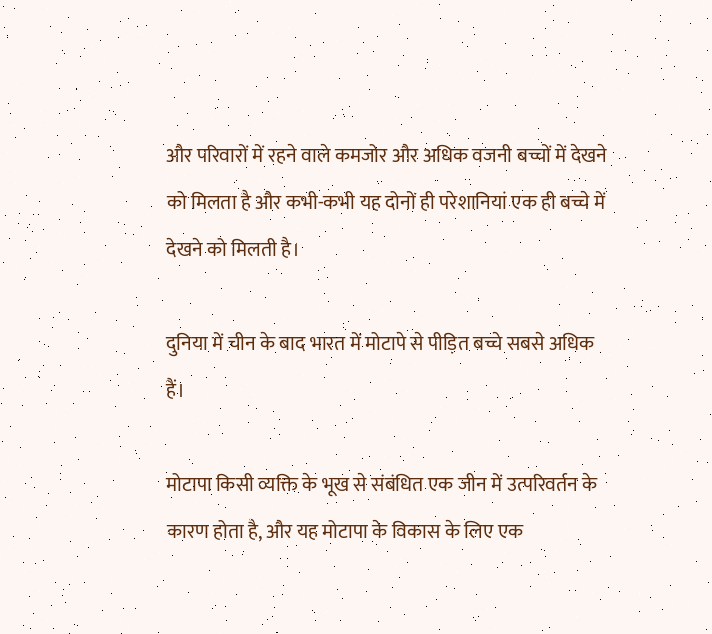और परिवारों में रहने वाले कमजोर और अधिक वजनी बच्चों में देखने को मिलता है और कभी-कभी यह दोनों ही परेशानियां एक ही बच्चे में देखने को मिलती है।

दुनिया में चीन के बाद भारत में मोटापे से पीड़ित बच्चे सबसे अधिक हैं।

मोटापा किसी व्यक्ति के भूख से संबंधित एक जीन में उत्परिवर्तन के कारण होता है, और यह मोटापा के विकास के लिए एक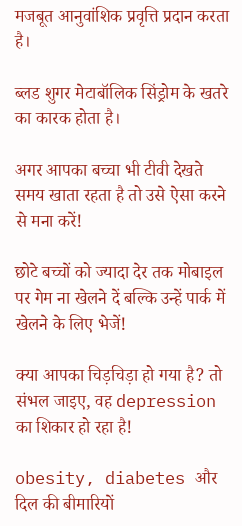मजबूत आनुवांशिक प्रवृत्ति प्रदान करता है।

ब्लड शुगर मेटाबॉलिक सिंड्रोम के खतरे का कारक होता है।

अगर आपका बच्चा भी टीवी देखते समय खाता रहता है तो उसे ऐसा करने से मना करें!

छोटे बच्चों को ज्यादा देर तक मोबाइल पर गेम ना खेलने दें बल्कि उन्हें पार्क में खेलने के लिए भेजें!

क्या आपका चिड़चिड़ा हो गया है? तो संभल जाइए, वह depression का शिकार हो रहा है!

obesity, diabetes और दिल की बीमारियों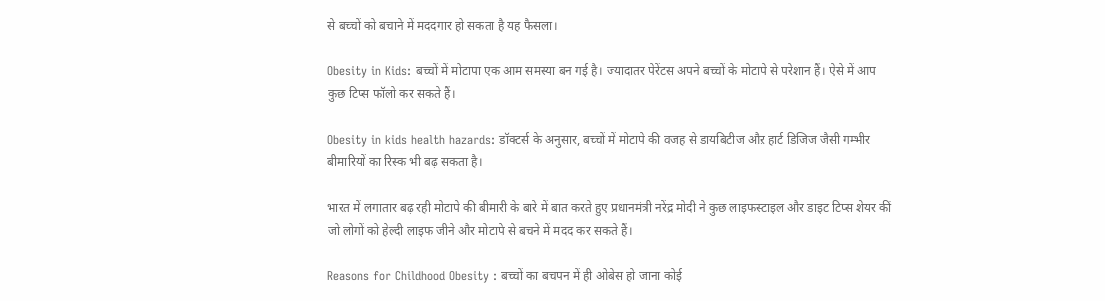से बच्चों को बचाने में मददगार हो सकता है यह फैसला।

Obesity in Kids: बच्चों में मोटापा एक आम समस्या बन गई है। ज्यादातर पेरेंटस अपने बच्चों के मोटापे से परेशान हैं। ऐसे में आप कुछ टिप्स फॉलो कर सकते हैं।

Obesity in kids health hazards: डॉक्टर्स के अनुसार, बच्चों में मोटापे की वजह से डायबिटीज औऱ हार्ट डिजिज जैसी गम्भीर बीमारियों का रिस्क भी बढ़ सकता है।

भारत में लगातार बढ़ रही मोटापे की बीमारी के बारे में बात करते हुए प्रधानमंत्री नरेंद्र मोदी ने कुछ लाइफस्टाइल और डाइट टिप्स शेयर कीं जो लोगों को हेल्दी लाइफ जीने और मोटापे से बचने में मदद कर सकते हैं।

Reasons for Childhood Obesity : बच्चों का बचपन में ही ओबेस हो जाना कोई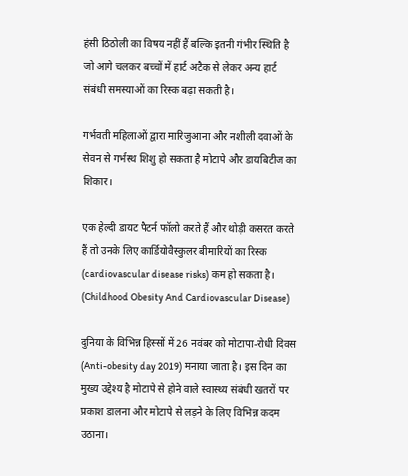हंसी ठिठोली का विषय नहीं हैं बल्कि इतनी गंभीर स्थिति है जो आगे चलकर बच्चों में हार्ट अटैक से लेकर अन्य हार्ट संबंधी समस्याओं का रिस्क बढ़ा सकती है।

गर्भवती महिलाओं द्वारा मारिजुआना और नशीली दवाओं के सेवन से गर्भस्थ शिशु हो सकता है मोटापे और डायबिटीज का शिकार।

एक हेल्दी डायट पैटर्न फॉलो करते हैं और थोड़ी कसरत करते हैं तो उनके लिए कार्डियोवैस्कुलर बीमारियों का रिस्क (cardiovascular disease risks) कम हो सकता है। (Childhood Obesity And Cardiovascular Disease)

दुनिया के विभिन्न हिस्सों में 26 नवंबर को मोटापा-रोधी दिवस (Anti-obesity day 2019) मनाया जाता है। इस दिन का मुख्य उद्देश्य है मोटापे से होने वाले स्वास्थ्य संबंधी खतरों पर प्रकाश डालना और मोटापे से लड़ने के लिए विभिन्न कदम उठाना।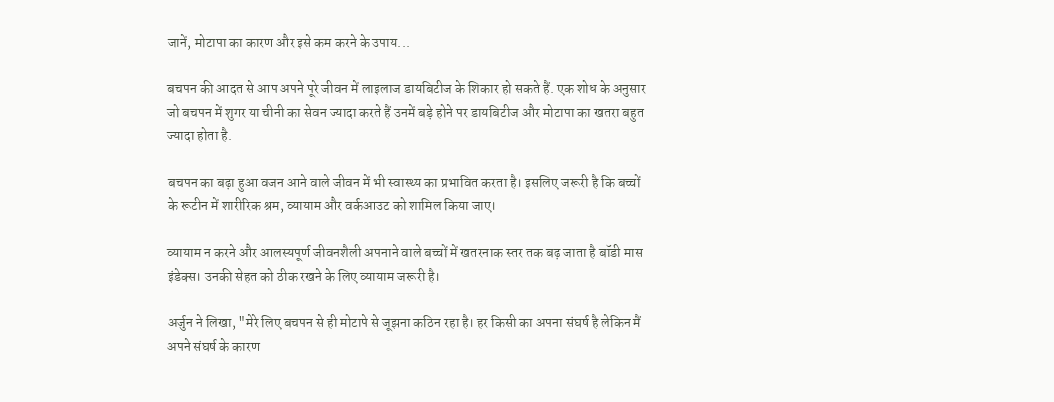जानें, मोटापा का कारण और इसे कम करने के उपाय...

बचपन की आदत से आप अपने पूरे जीवन में लाइलाज डायबिटीज के शिकार हो सकते हैं. एक शोध के अनुसार जो बचपन में शुगर या चीनी का सेवन ज्यादा करते हैं उनमें बड़े होने पर डायबिटीज और मोटापा का खतरा बहुत ज्यादा होता है.

बचपन का बढ़ा हुआ वजन आने वाले जीवन में भी स्वास्थ्य का प्रभावित करता है। इसलिए जरूरी है कि बच्चों के रूटीन में शारीरिक श्रम, व्यायाम और वर्कआउट को शामिल किया जाए।

व्यायाम न करने और आलस्यपूर्ण जीवनशैली अपनाने वाले बच्चों में खतरनाक स्तर तक बढ़ जाता है बॉडी मास इंडेक्स। उनकी सेहत को ठीक रखने के लिए व्यायाम जरूरी है।

अर्जुन ने लिखा, "मेरे लिए बचपन से ही मोटापे से जूझना कठिन रहा है। हर किसी का अपना संघर्ष है लेकिन मैं अपने संघर्ष के कारण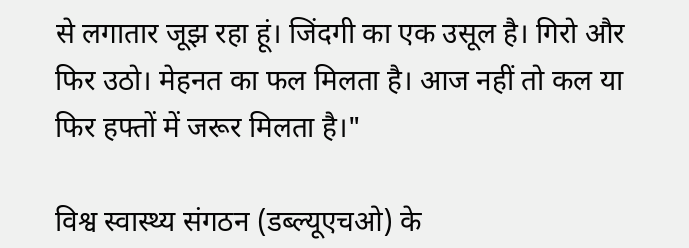से लगातार जूझ रहा हूं। जिंदगी का एक उसूल है। गिरो और फिर उठो। मेहनत का फल मिलता है। आज नहीं तो कल या फिर हफ्तों में जरूर मिलता है।"

विश्व स्वास्थ्य संगठन (डब्ल्यूएचओ) के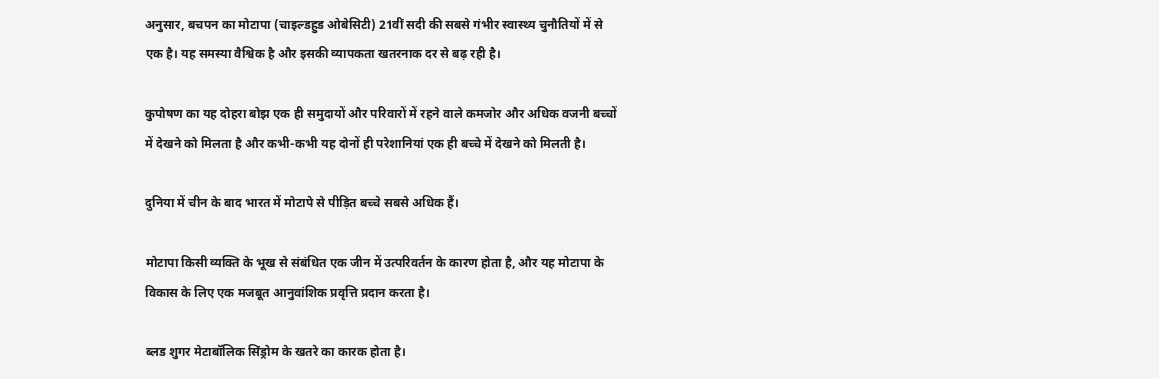अनुसार, बचपन का मोटापा (चाइल्डहुड ओबेसिटी) 21वीं सदी की सबसे गंभीर स्वास्थ्य चुनौतियों में से एक है। यह समस्या वैश्विक है और इसकी व्यापकता खतरनाक दर से बढ़ रही है।

कुपोषण का यह दोहरा बोझ एक ही समुदायों और परिवारों में रहने वाले कमजोर और अधिक वजनी बच्चों में देखने को मिलता है और कभी-कभी यह दोनों ही परेशानियां एक ही बच्चे में देखने को मिलती है।

दुनिया में चीन के बाद भारत में मोटापे से पीड़ित बच्चे सबसे अधिक हैं।

मोटापा किसी व्यक्ति के भूख से संबंधित एक जीन में उत्परिवर्तन के कारण होता है, और यह मोटापा के विकास के लिए एक मजबूत आनुवांशिक प्रवृत्ति प्रदान करता है।

ब्लड शुगर मेटाबॉलिक सिंड्रोम के खतरे का कारक होता है।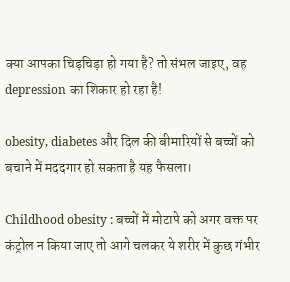क्या आपका चिड़चिड़ा हो गया है? तो संभल जाइए, वह depression का शिकार हो रहा है!

obesity, diabetes और दिल की बीमारियों से बच्चों को बचाने में मददगार हो सकता है यह फैसला।

Childhood obesity : बच्चों में मोटापे को अगर वक्त पर कंट्रोल न किया जाए तो आगे चलकर ये शरीर में कुछ गंभीर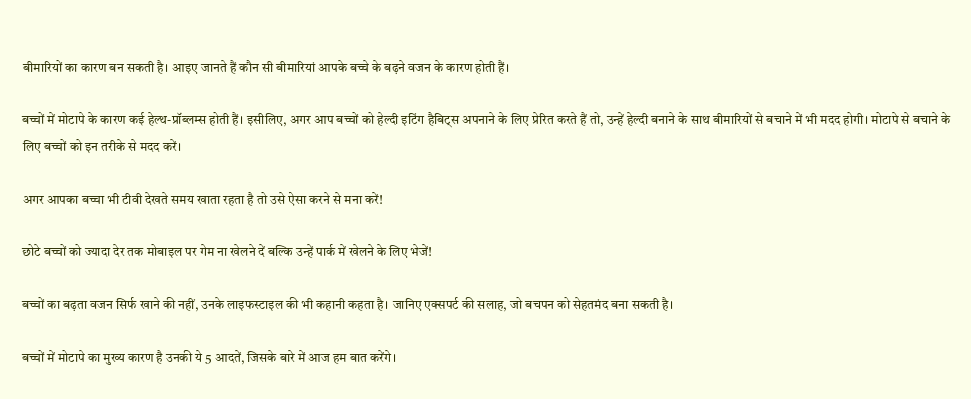बीमारियों का कारण बन सकती है। आइए जानते हैं कौन सी बीमारियां आपके बच्चे के बढ़ने वजन के कारण होती हैं।

बच्चों में मोटापे के कारण कई हेल्थ-प्रॉब्लम्स होती हैं। इसीलिए, अगर आप बच्चों को हेल्दी इटिंग हैबिट्स अपनाने के लिए प्रेरित करते हैं तो, उन्हें हेल्दी बनाने के साथ बीमारियों से बचाने में भी मदद होगी। मोटापे से बचाने के लिए बच्चों को इन तरीके से मदद करें।

अगर आपका बच्चा भी टीवी देखते समय खाता रहता है तो उसे ऐसा करने से मना करें!

छोटे बच्चों को ज्यादा देर तक मोबाइल पर गेम ना खेलने दें बल्कि उन्हें पार्क में खेलने के लिए भेजें!

बच्चों का बढ़ता वजन सिर्फ खाने की नहीं, उनके लाइफस्टाइल की भी कहानी कहता है। जानिए एक्सपर्ट की सलाह, जो बचपन को सेहतमंद बना सकती है।

बच्चों में मोटापे का मुख्य कारण है उनकी ये 5 आदतें, जिसके बारे में आज हम बात करेंगे।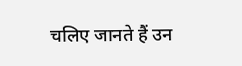चलिए जानते हैं उन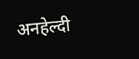अनहेल्दी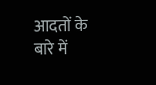आदतों के बारे में